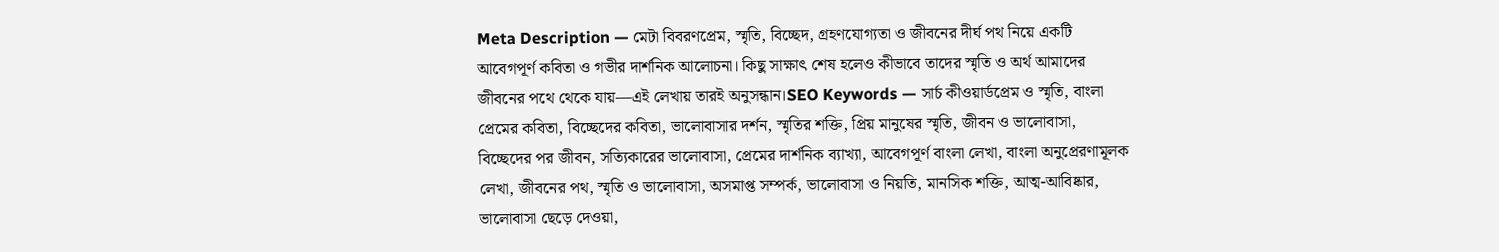Meta Description — মেটা বিবরণপ্রেম, স্মৃতি, বিচ্ছেদ, গ্রহণযোগ্যতা ও জীবনের দীর্ঘ পথ নিয়ে একটি আবেগপূর্ণ কবিতা ও গভীর দার্শনিক আলোচনা। কিছু সাক্ষাৎ শেষ হলেও কীভাবে তাদের স্মৃতি ও অর্থ আমাদের জীবনের পথে থেকে যায়—এই লেখায় তারই অনুসন্ধান।SEO Keywords — সার্চ কীওয়ার্ডপ্রেম ও স্মৃতি, বাংলা প্রেমের কবিতা, বিচ্ছেদের কবিতা, ভালোবাসার দর্শন, স্মৃতির শক্তি, প্রিয় মানুষের স্মৃতি, জীবন ও ভালোবাসা, বিচ্ছেদের পর জীবন, সত্যিকারের ভালোবাসা, প্রেমের দার্শনিক ব্যাখ্যা, আবেগপূর্ণ বাংলা লেখা, বাংলা অনুপ্রেরণামূলক লেখা, জীবনের পথ, স্মৃতি ও ভালোবাসা, অসমাপ্ত সম্পর্ক, ভালোবাসা ও নিয়তি, মানসিক শক্তি, আত্ম-আবিষ্কার, ভালোবাসা ছেড়ে দেওয়া,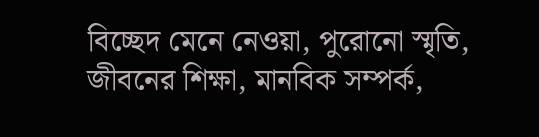বিচ্ছেদ মেনে নেওয়া, পুরোনো স্মৃতি, জীবনের শিক্ষা, মানবিক সম্পর্ক,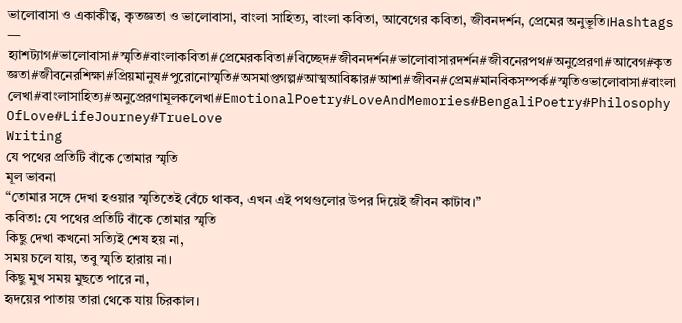ভালোবাসা ও একাকীত্ব, কৃতজ্ঞতা ও ভালোবাসা, বাংলা সাহিত্য, বাংলা কবিতা, আবেগের কবিতা, জীবনদর্শন, প্রেমের অনুভূতি।Hashtags — হ্যাশট্যাগ#ভালোবাসা#স্মৃতি#বাংলাকবিতা#প্রেমেরকবিতা#বিচ্ছেদ#জীবনদর্শন#ভালোবাসারদর্শন#জীবনেরপথ#অনুপ্রেরণা#আবেগ#কৃতজ্ঞতা#জীবনেরশিক্ষা#প্রিয়মানুষ#পুরোনোস্মৃতি#অসমাপ্তগল্প#আত্মআবিষ্কার#আশা#জীবন#প্রেম#মানবিকসম্পর্ক#স্মৃতিওভালোবাসা#বাংলালেখা#বাংলাসাহিত্য#অনুপ্রেরণামূলকলেখা#EmotionalPoetry#LoveAndMemories#BengaliPoetry#PhilosophyOfLove#LifeJourney#TrueLove
Writing
যে পথের প্রতিটি বাঁকে তোমার স্মৃতি
মূল ভাবনা
“তোমার সঙ্গে দেখা হওয়ার স্মৃতিতেই বেঁচে থাকব, এখন এই পথগুলোর উপর দিয়েই জীবন কাটাব।”
কবিতা: যে পথের প্রতিটি বাঁকে তোমার স্মৃতি
কিছু দেখা কখনো সত্যিই শেষ হয় না,
সময় চলে যায়, তবু স্মৃতি হারায় না।
কিছু মুখ সময় মুছতে পারে না,
হৃদয়ের পাতায় তারা থেকে যায় চিরকাল।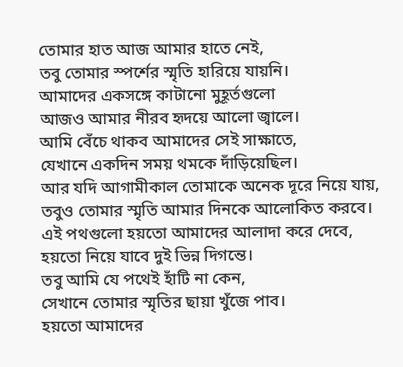তোমার হাত আজ আমার হাতে নেই,
তবু তোমার স্পর্শের স্মৃতি হারিয়ে যায়নি।
আমাদের একসঙ্গে কাটানো মুহূর্তগুলো
আজও আমার নীরব হৃদয়ে আলো জ্বালে।
আমি বেঁচে থাকব আমাদের সেই সাক্ষাতে,
যেখানে একদিন সময় থমকে দাঁড়িয়েছিল।
আর যদি আগামীকাল তোমাকে অনেক দূরে নিয়ে যায়,
তবুও তোমার স্মৃতি আমার দিনকে আলোকিত করবে।
এই পথগুলো হয়তো আমাদের আলাদা করে দেবে,
হয়তো নিয়ে যাবে দুই ভিন্ন দিগন্তে।
তবু আমি যে পথেই হাঁটি না কেন,
সেখানে তোমার স্মৃতির ছায়া খুঁজে পাব।
হয়তো আমাদের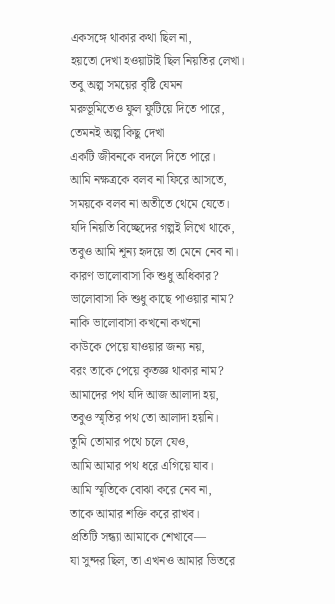একসঙ্গে থাকার কথা ছিল না,
হয়তো দেখা হওয়াটাই ছিল নিয়তির লেখা।
তবু অল্প সময়ের বৃষ্টি যেমন
মরুভূমিতেও ফুল ফুটিয়ে দিতে পারে,
তেমনই অল্প কিছু দেখা
একটি জীবনকে বদলে দিতে পারে।
আমি নক্ষত্রকে বলব না ফিরে আসতে,
সময়কে বলব না অতীতে থেমে যেতে।
যদি নিয়তি বিচ্ছেদের গল্পই লিখে থাকে,
তবুও আমি শূন্য হৃদয়ে তা মেনে নেব না।
কারণ ভালোবাসা কি শুধু অধিকার?
ভালোবাসা কি শুধু কাছে পাওয়ার নাম?
নাকি ভালোবাসা কখনো কখনো
কাউকে পেয়ে যাওয়ার জন্য নয়,
বরং তাকে পেয়ে কৃতজ্ঞ থাকার নাম?
আমাদের পথ যদি আজ আলাদা হয়,
তবুও স্মৃতির পথ তো আলাদা হয়নি।
তুমি তোমার পথে চলে যেও,
আমি আমার পথ ধরে এগিয়ে যাব।
আমি স্মৃতিকে বোঝা করে নেব না,
তাকে আমার শক্তি করে রাখব।
প্রতিটি সন্ধ্যা আমাকে শেখাবে—
যা সুন্দর ছিল, তা এখনও আমার ভিতরে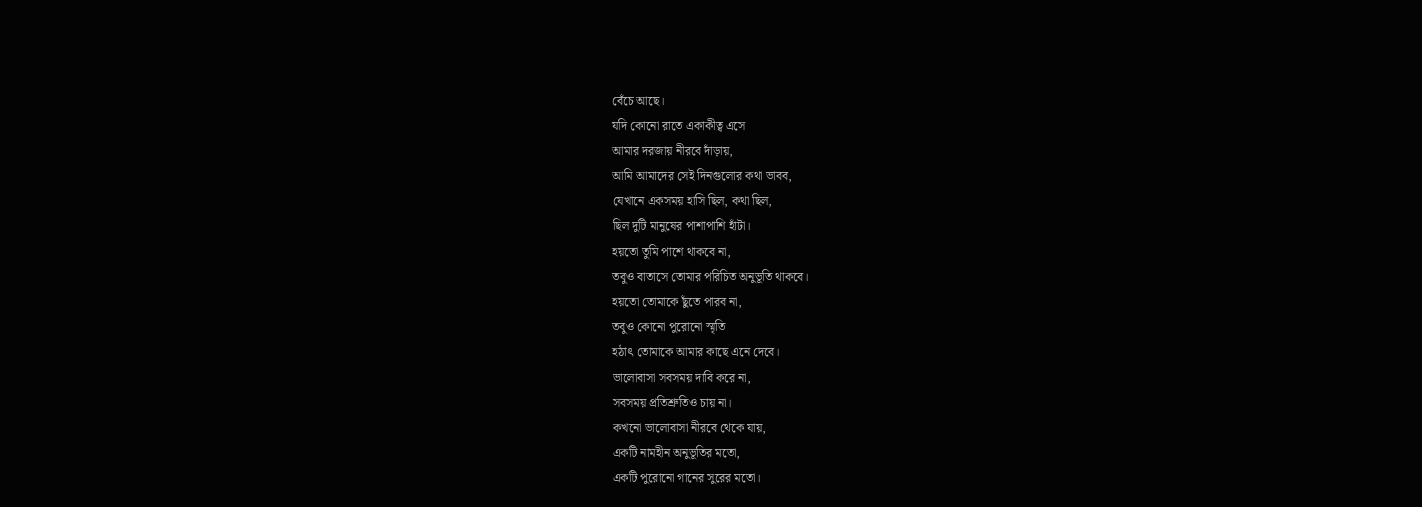বেঁচে আছে।
যদি কোনো রাতে একাকীত্ব এসে
আমার দরজায় নীরবে দাঁড়ায়,
আমি আমাদের সেই দিনগুলোর কথা ভাবব,
যেখানে একসময় হাসি ছিল, কথা ছিল,
ছিল দুটি মানুষের পাশাপাশি হাঁটা।
হয়তো তুমি পাশে থাকবে না,
তবুও বাতাসে তোমার পরিচিত অনুভূতি থাকবে।
হয়তো তোমাকে ছুঁতে পারব না,
তবুও কোনো পুরোনো স্মৃতি
হঠাৎ তোমাকে আমার কাছে এনে দেবে।
ভালোবাসা সবসময় দাবি করে না,
সবসময় প্রতিশ্রুতিও চায় না।
কখনো ভালোবাসা নীরবে থেকে যায়,
একটি নামহীন অনুভূতির মতো,
একটি পুরোনো গানের সুরের মতো।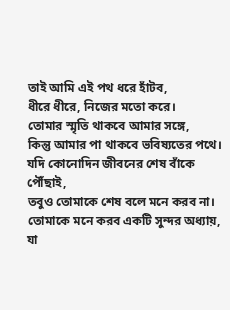তাই আমি এই পথ ধরে হাঁটব,
ধীরে ধীরে, নিজের মতো করে।
তোমার স্মৃতি থাকবে আমার সঙ্গে,
কিন্তু আমার পা থাকবে ভবিষ্যতের পথে।
যদি কোনোদিন জীবনের শেষ বাঁকে পৌঁছাই,
তবুও তোমাকে শেষ বলে মনে করব না।
তোমাকে মনে করব একটি সুন্দর অধ্যায়,
যা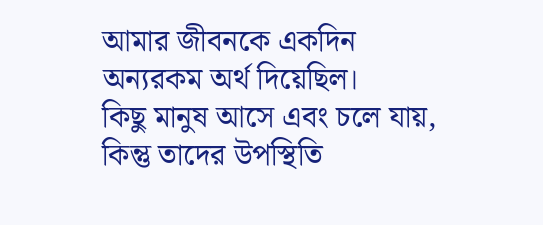আমার জীবনকে একদিন
অন্যরকম অর্থ দিয়েছিল।
কিছু মানুষ আসে এবং চলে যায়,
কিন্তু তাদের উপস্থিতি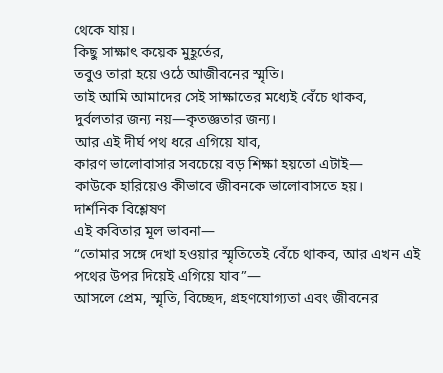থেকে যায়।
কিছু সাক্ষাৎ কয়েক মুহূর্তের,
তবুও তারা হয়ে ওঠে আজীবনের স্মৃতি।
তাই আমি আমাদের সেই সাক্ষাতের মধ্যেই বেঁচে থাকব,
দুর্বলতার জন্য নয়—কৃতজ্ঞতার জন্য।
আর এই দীর্ঘ পথ ধরে এগিয়ে যাব,
কারণ ভালোবাসার সবচেয়ে বড় শিক্ষা হয়তো এটাই—
কাউকে হারিয়েও কীভাবে জীবনকে ভালোবাসতে হয়।
দার্শনিক বিশ্লেষণ
এই কবিতার মূল ভাবনা—
“তোমার সঙ্গে দেখা হওয়ার স্মৃতিতেই বেঁচে থাকব, আর এখন এই পথের উপর দিয়েই এগিয়ে যাব”—
আসলে প্রেম, স্মৃতি, বিচ্ছেদ, গ্রহণযোগ্যতা এবং জীবনের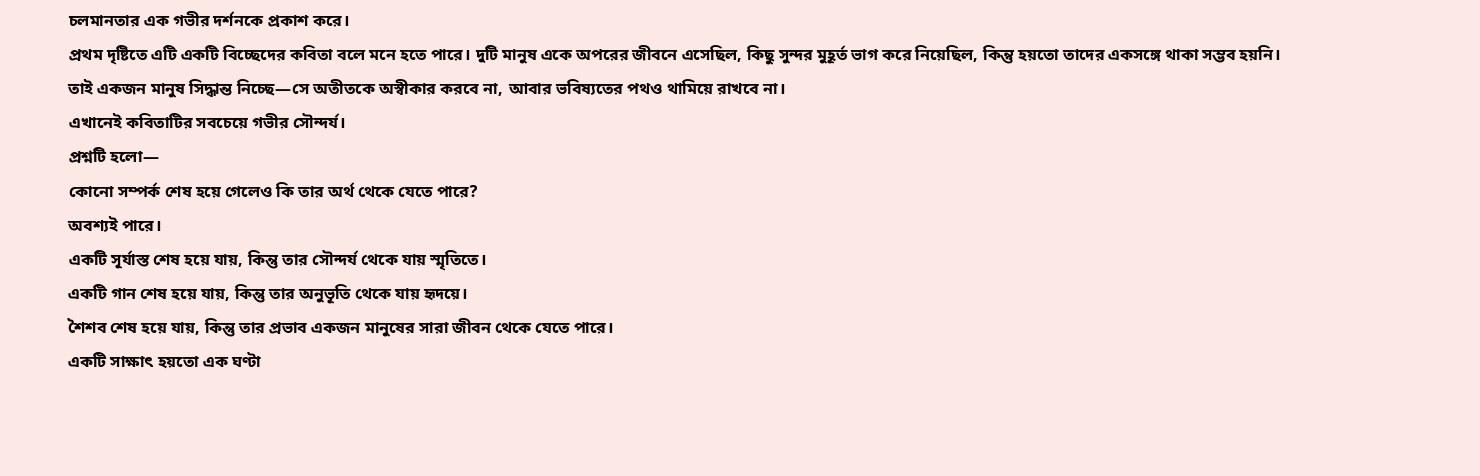চলমানতার এক গভীর দর্শনকে প্রকাশ করে।
প্রথম দৃষ্টিতে এটি একটি বিচ্ছেদের কবিতা বলে মনে হতে পারে। দুটি মানুষ একে অপরের জীবনে এসেছিল, কিছু সুন্দর মুহূর্ত ভাগ করে নিয়েছিল, কিন্তু হয়তো তাদের একসঙ্গে থাকা সম্ভব হয়নি। তাই একজন মানুষ সিদ্ধান্ত নিচ্ছে—সে অতীতকে অস্বীকার করবে না, আবার ভবিষ্যতের পথও থামিয়ে রাখবে না।
এখানেই কবিতাটির সবচেয়ে গভীর সৌন্দর্য।
প্রশ্নটি হলো—
কোনো সম্পর্ক শেষ হয়ে গেলেও কি তার অর্থ থেকে যেতে পারে?
অবশ্যই পারে।
একটি সূর্যাস্ত শেষ হয়ে যায়, কিন্তু তার সৌন্দর্য থেকে যায় স্মৃতিতে।
একটি গান শেষ হয়ে যায়, কিন্তু তার অনুভূতি থেকে যায় হৃদয়ে।
শৈশব শেষ হয়ে যায়, কিন্তু তার প্রভাব একজন মানুষের সারা জীবন থেকে যেতে পারে।
একটি সাক্ষাৎ হয়তো এক ঘণ্টা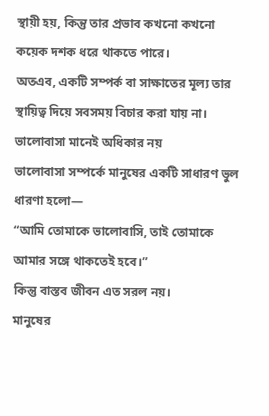স্থায়ী হয়, কিন্তু তার প্রভাব কখনো কখনো কয়েক দশক ধরে থাকতে পারে।
অতএব, একটি সম্পর্ক বা সাক্ষাতের মূল্য তার স্থায়িত্ব দিয়ে সবসময় বিচার করা যায় না।
ভালোবাসা মানেই অধিকার নয়
ভালোবাসা সম্পর্কে মানুষের একটি সাধারণ ভুল ধারণা হলো—
“আমি তোমাকে ভালোবাসি, তাই তোমাকে আমার সঙ্গে থাকতেই হবে।”
কিন্তু বাস্তব জীবন এত সরল নয়।
মানুষের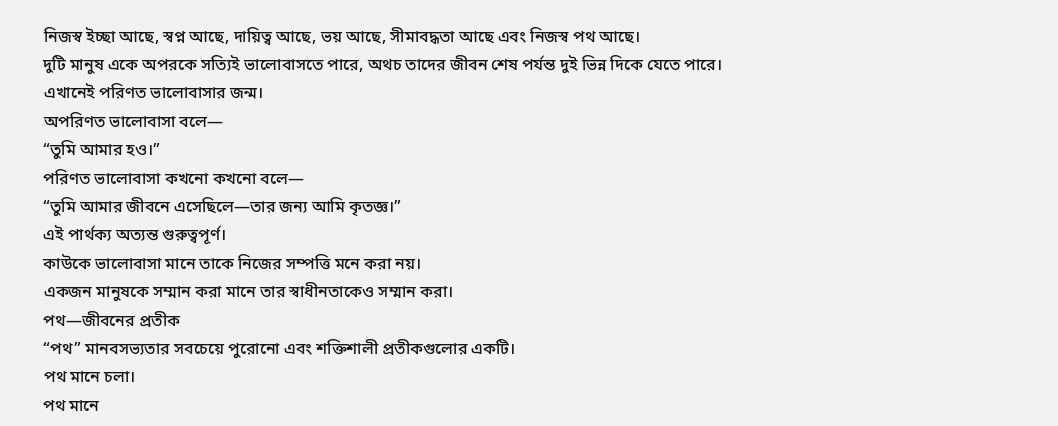নিজস্ব ইচ্ছা আছে, স্বপ্ন আছে, দায়িত্ব আছে, ভয় আছে, সীমাবদ্ধতা আছে এবং নিজস্ব পথ আছে।
দুটি মানুষ একে অপরকে সত্যিই ভালোবাসতে পারে, অথচ তাদের জীবন শেষ পর্যন্ত দুই ভিন্ন দিকে যেতে পারে।
এখানেই পরিণত ভালোবাসার জন্ম।
অপরিণত ভালোবাসা বলে—
“তুমি আমার হও।”
পরিণত ভালোবাসা কখনো কখনো বলে—
“তুমি আমার জীবনে এসেছিলে—তার জন্য আমি কৃতজ্ঞ।”
এই পার্থক্য অত্যন্ত গুরুত্বপূর্ণ।
কাউকে ভালোবাসা মানে তাকে নিজের সম্পত্তি মনে করা নয়।
একজন মানুষকে সম্মান করা মানে তার স্বাধীনতাকেও সম্মান করা।
পথ—জীবনের প্রতীক
“পথ” মানবসভ্যতার সবচেয়ে পুরোনো এবং শক্তিশালী প্রতীকগুলোর একটি।
পথ মানে চলা।
পথ মানে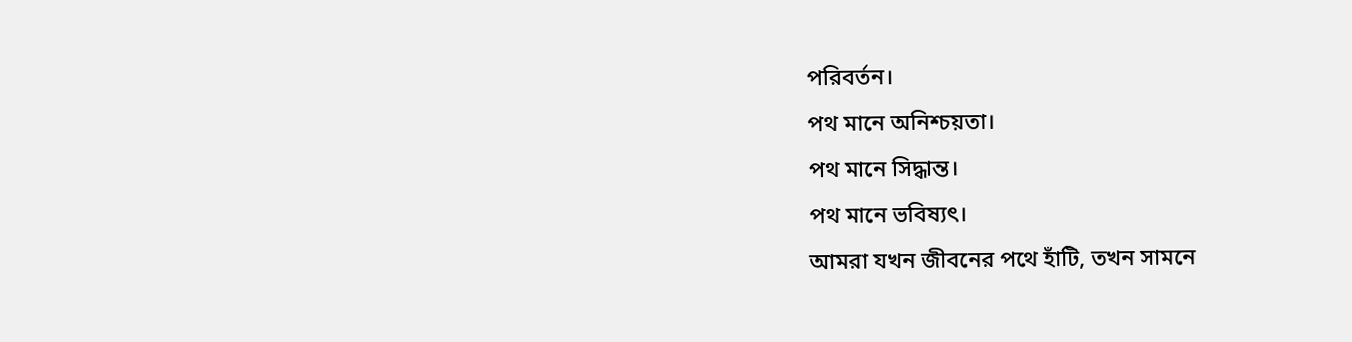পরিবর্তন।
পথ মানে অনিশ্চয়তা।
পথ মানে সিদ্ধান্ত।
পথ মানে ভবিষ্যৎ।
আমরা যখন জীবনের পথে হাঁটি, তখন সামনে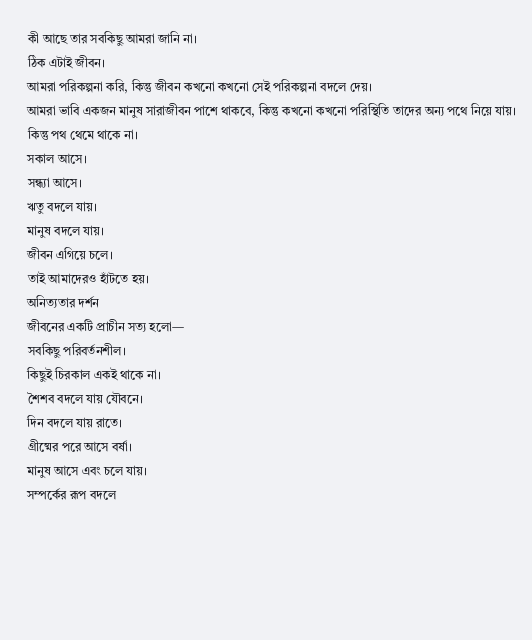কী আছে তার সবকিছু আমরা জানি না।
ঠিক এটাই জীবন।
আমরা পরিকল্পনা করি, কিন্তু জীবন কখনো কখনো সেই পরিকল্পনা বদলে দেয়।
আমরা ভাবি একজন মানুষ সারাজীবন পাশে থাকবে, কিন্তু কখনো কখনো পরিস্থিতি তাদের অন্য পথে নিয়ে যায়।
কিন্তু পথ থেমে থাকে না।
সকাল আসে।
সন্ধ্যা আসে।
ঋতু বদলে যায়।
মানুষ বদলে যায়।
জীবন এগিয়ে চলে।
তাই আমাদেরও হাঁটতে হয়।
অনিত্যতার দর্শন
জীবনের একটি প্রাচীন সত্য হলো—
সবকিছু পরিবর্তনশীল।
কিছুই চিরকাল একই থাকে না।
শৈশব বদলে যায় যৌবনে।
দিন বদলে যায় রাতে।
গ্রীষ্মের পরে আসে বর্ষা।
মানুষ আসে এবং চলে যায়।
সম্পর্কের রূপ বদলে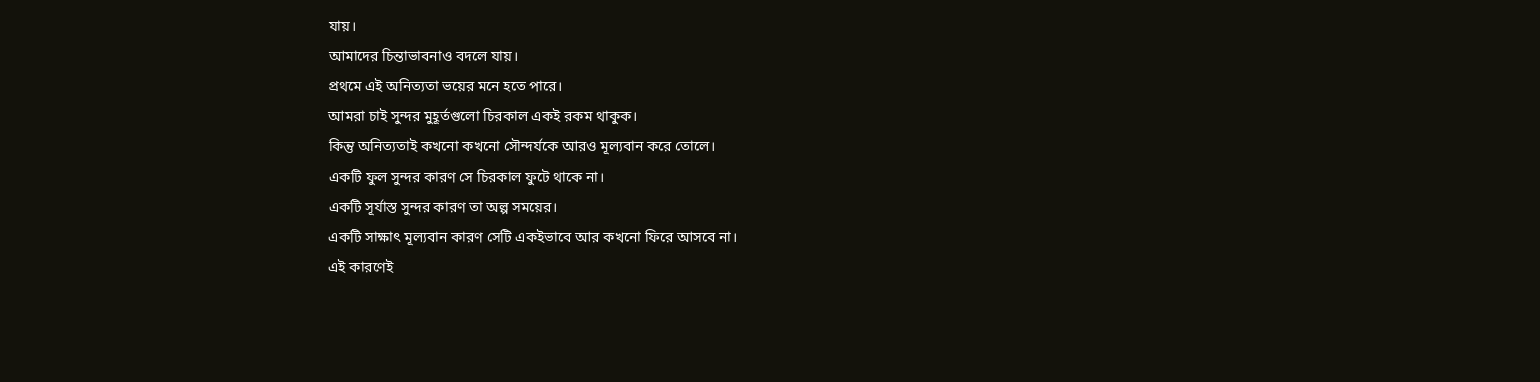যায়।
আমাদের চিন্তাভাবনাও বদলে যায়।
প্রথমে এই অনিত্যতা ভয়ের মনে হতে পারে।
আমরা চাই সুন্দর মুহূর্তগুলো চিরকাল একই রকম থাকুক।
কিন্তু অনিত্যতাই কখনো কখনো সৌন্দর্যকে আরও মূল্যবান করে তোলে।
একটি ফুল সুন্দর কারণ সে চিরকাল ফুটে থাকে না।
একটি সূর্যাস্ত সুন্দর কারণ তা অল্প সময়ের।
একটি সাক্ষাৎ মূল্যবান কারণ সেটি একইভাবে আর কখনো ফিরে আসবে না।
এই কারণেই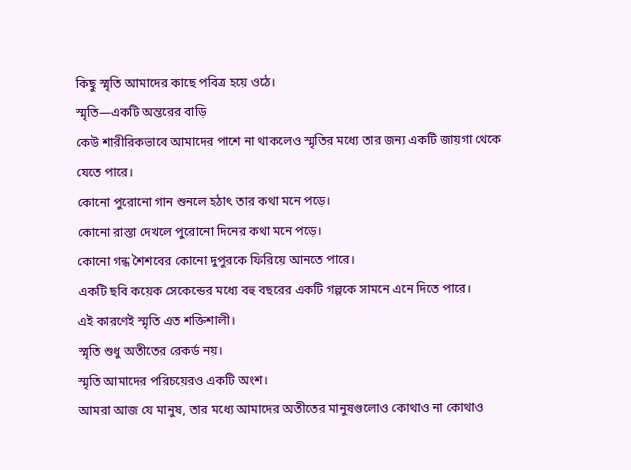কিছু স্মৃতি আমাদের কাছে পবিত্র হয়ে ওঠে।
স্মৃতি—একটি অন্তরের বাড়ি
কেউ শারীরিকভাবে আমাদের পাশে না থাকলেও স্মৃতির মধ্যে তার জন্য একটি জায়গা থেকে যেতে পারে।
কোনো পুরোনো গান শুনলে হঠাৎ তার কথা মনে পড়ে।
কোনো রাস্তা দেখলে পুরোনো দিনের কথা মনে পড়ে।
কোনো গন্ধ শৈশবের কোনো দুপুরকে ফিরিয়ে আনতে পারে।
একটি ছবি কয়েক সেকেন্ডের মধ্যে বহু বছরের একটি গল্পকে সামনে এনে দিতে পারে।
এই কারণেই স্মৃতি এত শক্তিশালী।
স্মৃতি শুধু অতীতের রেকর্ড নয়।
স্মৃতি আমাদের পরিচয়েরও একটি অংশ।
আমরা আজ যে মানুষ, তার মধ্যে আমাদের অতীতের মানুষগুলোও কোথাও না কোথাও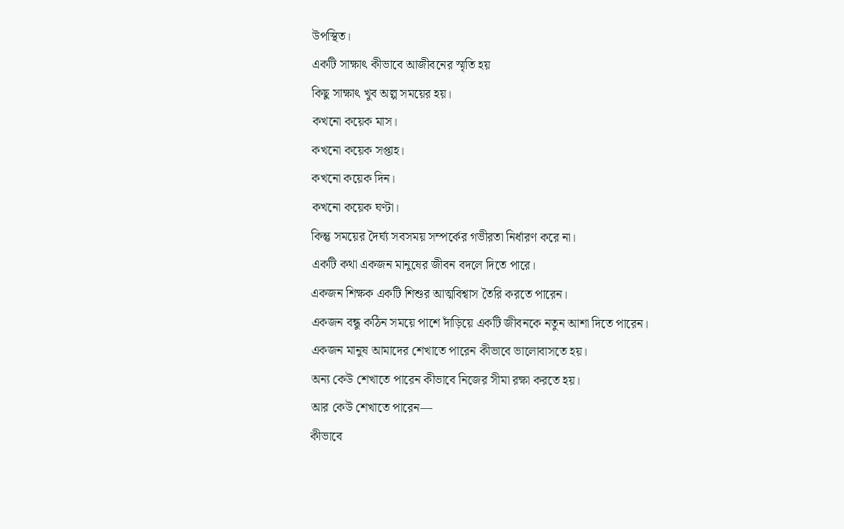উপস্থিত।
একটি সাক্ষাৎ কীভাবে আজীবনের স্মৃতি হয়
কিছু সাক্ষাৎ খুব অল্প সময়ের হয়।
কখনো কয়েক মাস।
কখনো কয়েক সপ্তাহ।
কখনো কয়েক দিন।
কখনো কয়েক ঘণ্টা।
কিন্তু সময়ের দৈর্ঘ্য সবসময় সম্পর্কের গভীরতা নির্ধারণ করে না।
একটি কথা একজন মানুষের জীবন বদলে দিতে পারে।
একজন শিক্ষক একটি শিশুর আত্মবিশ্বাস তৈরি করতে পারেন।
একজন বন্ধু কঠিন সময়ে পাশে দাঁড়িয়ে একটি জীবনকে নতুন আশা দিতে পারেন।
একজন মানুষ আমাদের শেখাতে পারেন কীভাবে ভালোবাসতে হয়।
অন্য কেউ শেখাতে পারেন কীভাবে নিজের সীমা রক্ষা করতে হয়।
আর কেউ শেখাতে পারেন—
কীভাবে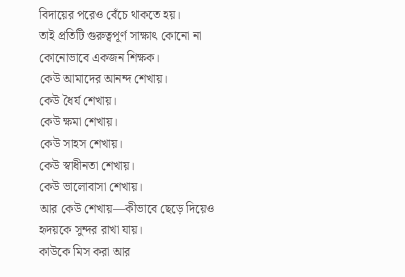বিদায়ের পরেও বেঁচে থাকতে হয়।
তাই প্রতিটি গুরুত্বপূর্ণ সাক্ষাৎ কোনো না কোনোভাবে একজন শিক্ষক।
কেউ আমাদের আনন্দ শেখায়।
কেউ ধৈর্য শেখায়।
কেউ ক্ষমা শেখায়।
কেউ সাহস শেখায়।
কেউ স্বাধীনতা শেখায়।
কেউ ভালোবাসা শেখায়।
আর কেউ শেখায়—কীভাবে ছেড়ে দিয়েও হৃদয়কে সুন্দর রাখা যায়।
কাউকে মিস করা আর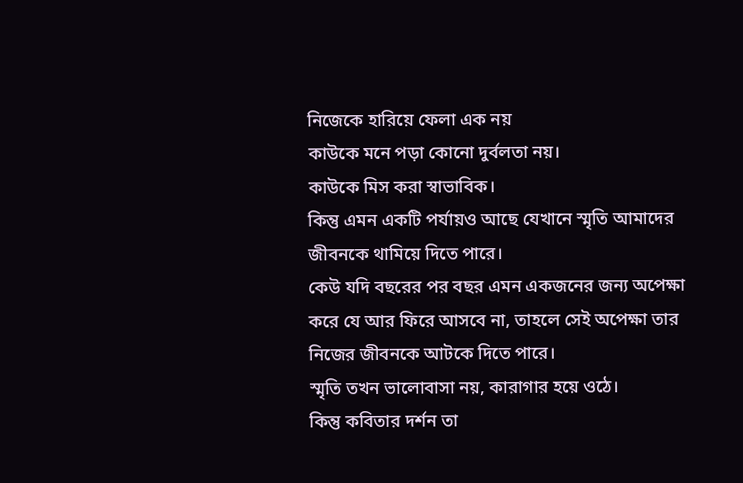নিজেকে হারিয়ে ফেলা এক নয়
কাউকে মনে পড়া কোনো দুর্বলতা নয়।
কাউকে মিস করা স্বাভাবিক।
কিন্তু এমন একটি পর্যায়ও আছে যেখানে স্মৃতি আমাদের জীবনকে থামিয়ে দিতে পারে।
কেউ যদি বছরের পর বছর এমন একজনের জন্য অপেক্ষা করে যে আর ফিরে আসবে না, তাহলে সেই অপেক্ষা তার নিজের জীবনকে আটকে দিতে পারে।
স্মৃতি তখন ভালোবাসা নয়, কারাগার হয়ে ওঠে।
কিন্তু কবিতার দর্শন তা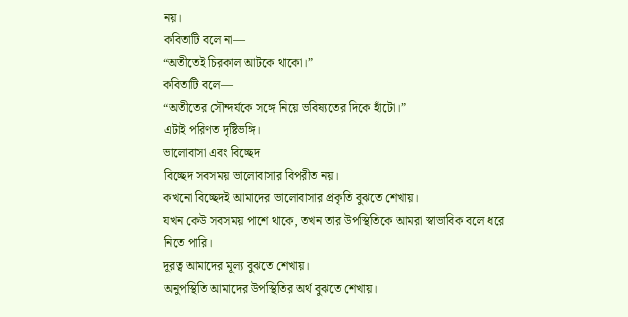নয়।
কবিতাটি বলে না—
“অতীতেই চিরকাল আটকে থাকো।”
কবিতাটি বলে—
“অতীতের সৌন্দর্যকে সঙ্গে নিয়ে ভবিষ্যতের দিকে হাঁটো।”
এটাই পরিণত দৃষ্টিভঙ্গি।
ভালোবাসা এবং বিচ্ছেদ
বিচ্ছেদ সবসময় ভালোবাসার বিপরীত নয়।
কখনো বিচ্ছেদই আমাদের ভালোবাসার প্রকৃতি বুঝতে শেখায়।
যখন কেউ সবসময় পাশে থাকে, তখন তার উপস্থিতিকে আমরা স্বাভাবিক বলে ধরে নিতে পারি।
দূরত্ব আমাদের মূল্য বুঝতে শেখায়।
অনুপস্থিতি আমাদের উপস্থিতির অর্থ বুঝতে শেখায়।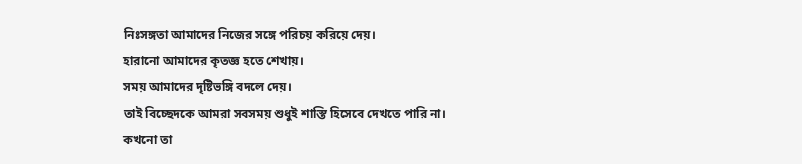নিঃসঙ্গতা আমাদের নিজের সঙ্গে পরিচয় করিয়ে দেয়।
হারানো আমাদের কৃতজ্ঞ হতে শেখায়।
সময় আমাদের দৃষ্টিভঙ্গি বদলে দেয়।
তাই বিচ্ছেদকে আমরা সবসময় শুধুই শাস্তি হিসেবে দেখতে পারি না।
কখনো তা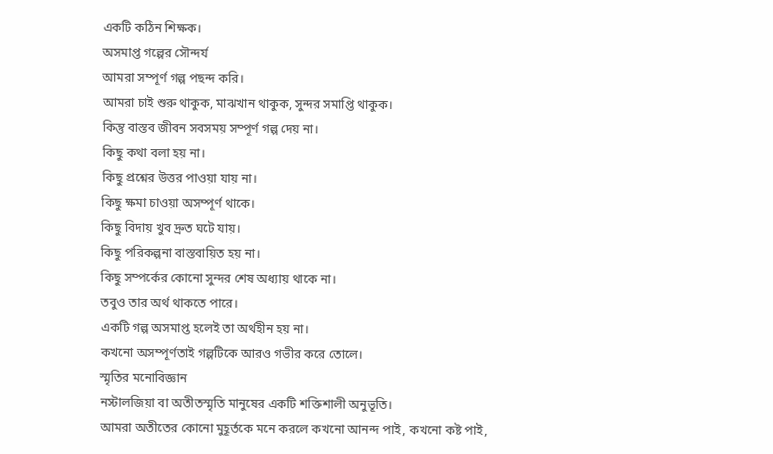একটি কঠিন শিক্ষক।
অসমাপ্ত গল্পের সৌন্দর্য
আমরা সম্পূর্ণ গল্প পছন্দ করি।
আমরা চাই শুরু থাকুক, মাঝখান থাকুক, সুন্দর সমাপ্তি থাকুক।
কিন্তু বাস্তব জীবন সবসময় সম্পূর্ণ গল্প দেয় না।
কিছু কথা বলা হয় না।
কিছু প্রশ্নের উত্তর পাওয়া যায় না।
কিছু ক্ষমা চাওয়া অসম্পূর্ণ থাকে।
কিছু বিদায় খুব দ্রুত ঘটে যায়।
কিছু পরিকল্পনা বাস্তবায়িত হয় না।
কিছু সম্পর্কের কোনো সুন্দর শেষ অধ্যায় থাকে না।
তবুও তার অর্থ থাকতে পারে।
একটি গল্প অসমাপ্ত হলেই তা অর্থহীন হয় না।
কখনো অসম্পূর্ণতাই গল্পটিকে আরও গভীর করে তোলে।
স্মৃতির মনোবিজ্ঞান
নস্টালজিয়া বা অতীতস্মৃতি মানুষের একটি শক্তিশালী অনুভূতি।
আমরা অতীতের কোনো মুহূর্তকে মনে করলে কখনো আনন্দ পাই, কখনো কষ্ট পাই,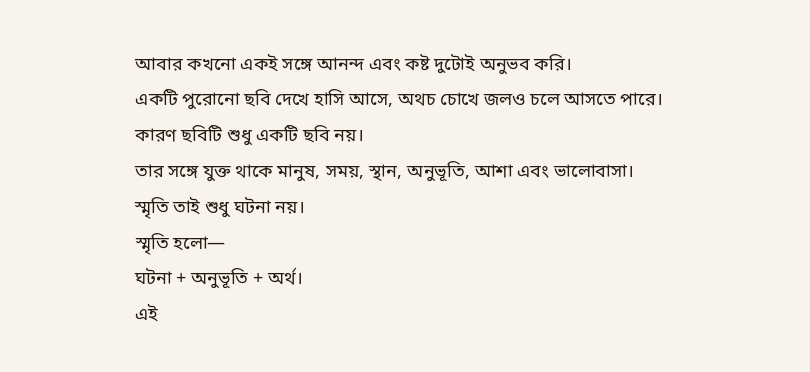আবার কখনো একই সঙ্গে আনন্দ এবং কষ্ট দুটোই অনুভব করি।
একটি পুরোনো ছবি দেখে হাসি আসে, অথচ চোখে জলও চলে আসতে পারে।
কারণ ছবিটি শুধু একটি ছবি নয়।
তার সঙ্গে যুক্ত থাকে মানুষ, সময়, স্থান, অনুভূতি, আশা এবং ভালোবাসা।
স্মৃতি তাই শুধু ঘটনা নয়।
স্মৃতি হলো—
ঘটনা + অনুভূতি + অর্থ।
এই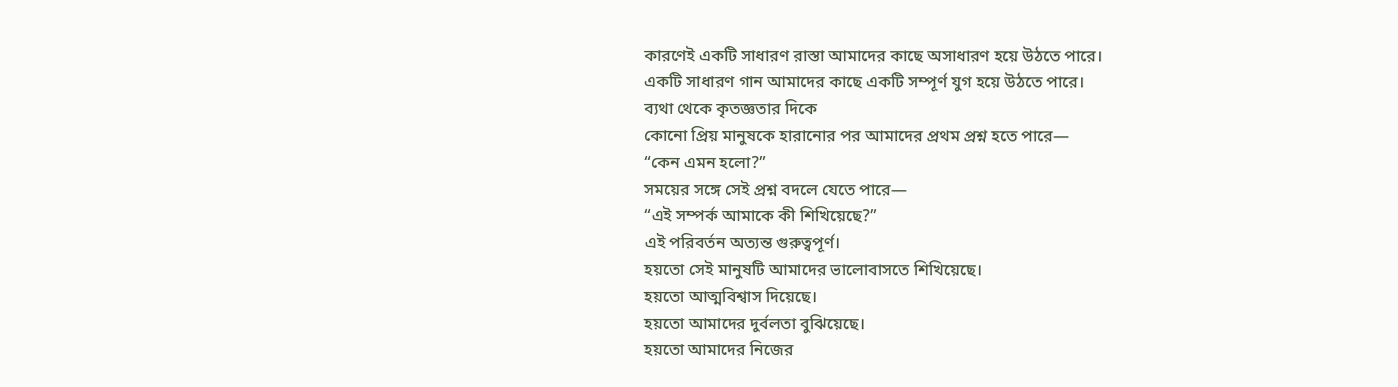কারণেই একটি সাধারণ রাস্তা আমাদের কাছে অসাধারণ হয়ে উঠতে পারে।
একটি সাধারণ গান আমাদের কাছে একটি সম্পূর্ণ যুগ হয়ে উঠতে পারে।
ব্যথা থেকে কৃতজ্ঞতার দিকে
কোনো প্রিয় মানুষকে হারানোর পর আমাদের প্রথম প্রশ্ন হতে পারে—
“কেন এমন হলো?”
সময়ের সঙ্গে সেই প্রশ্ন বদলে যেতে পারে—
“এই সম্পর্ক আমাকে কী শিখিয়েছে?”
এই পরিবর্তন অত্যন্ত গুরুত্বপূর্ণ।
হয়তো সেই মানুষটি আমাদের ভালোবাসতে শিখিয়েছে।
হয়তো আত্মবিশ্বাস দিয়েছে।
হয়তো আমাদের দুর্বলতা বুঝিয়েছে।
হয়তো আমাদের নিজের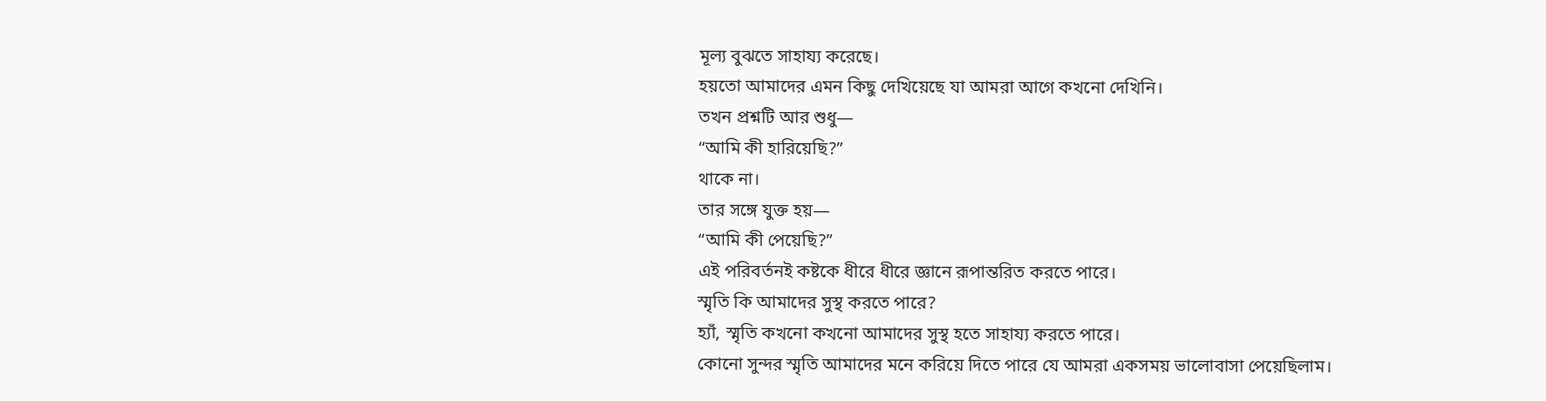মূল্য বুঝতে সাহায্য করেছে।
হয়তো আমাদের এমন কিছু দেখিয়েছে যা আমরা আগে কখনো দেখিনি।
তখন প্রশ্নটি আর শুধু—
“আমি কী হারিয়েছি?”
থাকে না।
তার সঙ্গে যুক্ত হয়—
“আমি কী পেয়েছি?”
এই পরিবর্তনই কষ্টকে ধীরে ধীরে জ্ঞানে রূপান্তরিত করতে পারে।
স্মৃতি কি আমাদের সুস্থ করতে পারে?
হ্যাঁ, স্মৃতি কখনো কখনো আমাদের সুস্থ হতে সাহায্য করতে পারে।
কোনো সুন্দর স্মৃতি আমাদের মনে করিয়ে দিতে পারে যে আমরা একসময় ভালোবাসা পেয়েছিলাম।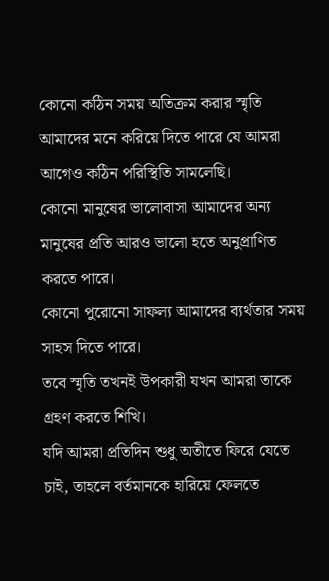কোনো কঠিন সময় অতিক্রম করার স্মৃতি আমাদের মনে করিয়ে দিতে পারে যে আমরা আগেও কঠিন পরিস্থিতি সামলেছি।
কোনো মানুষের ভালোবাসা আমাদের অন্য মানুষের প্রতি আরও ভালো হতে অনুপ্রাণিত করতে পারে।
কোনো পুরোনো সাফল্য আমাদের ব্যর্থতার সময় সাহস দিতে পারে।
তবে স্মৃতি তখনই উপকারী যখন আমরা তাকে গ্রহণ করতে শিখি।
যদি আমরা প্রতিদিন শুধু অতীতে ফিরে যেতে চাই, তাহলে বর্তমানকে হারিয়ে ফেলতে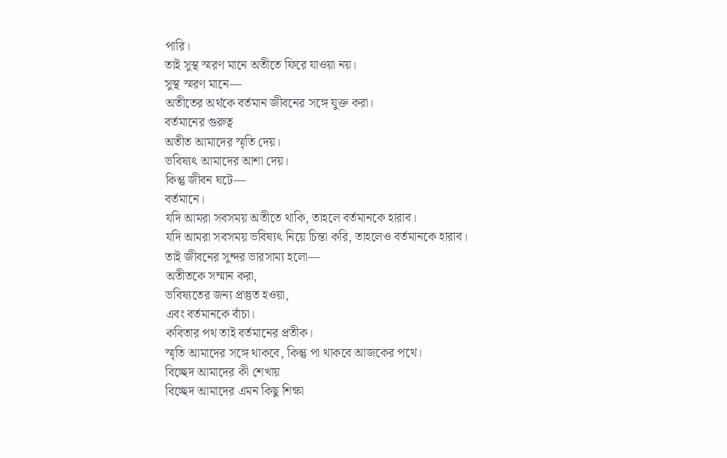পারি।
তাই সুস্থ স্মরণ মানে অতীতে ফিরে যাওয়া নয়।
সুস্থ স্মরণ মানে—
অতীতের অর্থকে বর্তমান জীবনের সঙ্গে যুক্ত করা।
বর্তমানের গুরুত্ব
অতীত আমাদের স্মৃতি দেয়।
ভবিষ্যৎ আমাদের আশা দেয়।
কিন্তু জীবন ঘটে—
বর্তমানে।
যদি আমরা সবসময় অতীতে থাকি, তাহলে বর্তমানকে হারাব।
যদি আমরা সবসময় ভবিষ্যৎ নিয়ে চিন্তা করি, তাহলেও বর্তমানকে হারাব।
তাই জীবনের সুন্দর ভারসাম্য হলো—
অতীতকে সম্মান করা,
ভবিষ্যতের জন্য প্রস্তুত হওয়া,
এবং বর্তমানকে বাঁচা।
কবিতার পথ তাই বর্তমানের প্রতীক।
স্মৃতি আমাদের সঙ্গে থাকবে, কিন্তু পা থাকবে আজকের পথে।
বিচ্ছেদ আমাদের কী শেখায়
বিচ্ছেদ আমাদের এমন কিছু শিক্ষা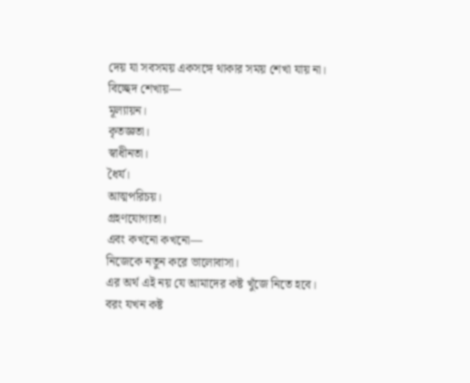দেয় যা সবসময় একসঙ্গে থাকার সময় শেখা যায় না।
বিচ্ছেদ শেখায়—
মূল্যায়ন।
কৃতজ্ঞতা।
স্বাধীনতা।
ধৈর্য।
আত্মপরিচয়।
গ্রহণযোগ্যতা।
এবং কখনো কখনো—
নিজেকে নতুন করে ভালোবাসা।
এর অর্থ এই নয় যে আমাদের কষ্ট খুঁজে নিতে হবে।
বরং যখন কষ্ট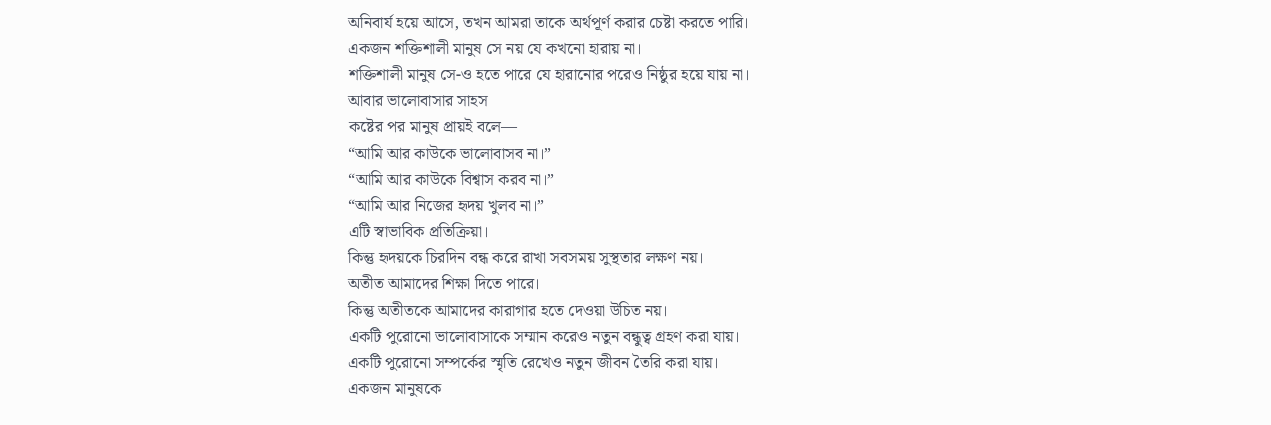অনিবার্য হয়ে আসে, তখন আমরা তাকে অর্থপূর্ণ করার চেষ্টা করতে পারি।
একজন শক্তিশালী মানুষ সে নয় যে কখনো হারায় না।
শক্তিশালী মানুষ সে-ও হতে পারে যে হারানোর পরেও নিষ্ঠুর হয়ে যায় না।
আবার ভালোবাসার সাহস
কষ্টের পর মানুষ প্রায়ই বলে—
“আমি আর কাউকে ভালোবাসব না।”
“আমি আর কাউকে বিশ্বাস করব না।”
“আমি আর নিজের হৃদয় খুলব না।”
এটি স্বাভাবিক প্রতিক্রিয়া।
কিন্তু হৃদয়কে চিরদিন বন্ধ করে রাখা সবসময় সুস্থতার লক্ষণ নয়।
অতীত আমাদের শিক্ষা দিতে পারে।
কিন্তু অতীতকে আমাদের কারাগার হতে দেওয়া উচিত নয়।
একটি পুরোনো ভালোবাসাকে সম্মান করেও নতুন বন্ধুত্ব গ্রহণ করা যায়।
একটি পুরোনো সম্পর্কের স্মৃতি রেখেও নতুন জীবন তৈরি করা যায়।
একজন মানুষকে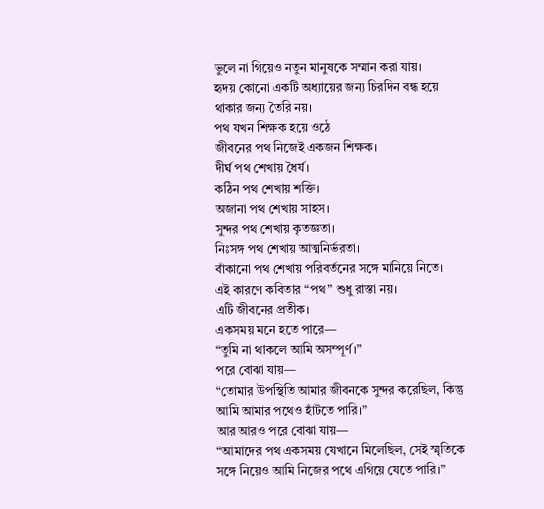ভুলে না গিয়েও নতুন মানুষকে সম্মান করা যায়।
হৃদয় কোনো একটি অধ্যায়ের জন্য চিরদিন বন্ধ হয়ে থাকার জন্য তৈরি নয়।
পথ যখন শিক্ষক হয়ে ওঠে
জীবনের পথ নিজেই একজন শিক্ষক।
দীর্ঘ পথ শেখায় ধৈর্য।
কঠিন পথ শেখায় শক্তি।
অজানা পথ শেখায় সাহস।
সুন্দর পথ শেখায় কৃতজ্ঞতা।
নিঃসঙ্গ পথ শেখায় আত্মনির্ভরতা।
বাঁকানো পথ শেখায় পরিবর্তনের সঙ্গে মানিয়ে নিতে।
এই কারণে কবিতার “পথ” শুধু রাস্তা নয়।
এটি জীবনের প্রতীক।
একসময় মনে হতে পারে—
“তুমি না থাকলে আমি অসম্পূর্ণ।”
পরে বোঝা যায়—
“তোমার উপস্থিতি আমার জীবনকে সুন্দর করেছিল, কিন্তু আমি আমার পথেও হাঁটতে পারি।”
আর আরও পরে বোঝা যায়—
“আমাদের পথ একসময় যেখানে মিলেছিল, সেই স্মৃতিকে সঙ্গে নিয়েও আমি নিজের পথে এগিয়ে যেতে পারি।”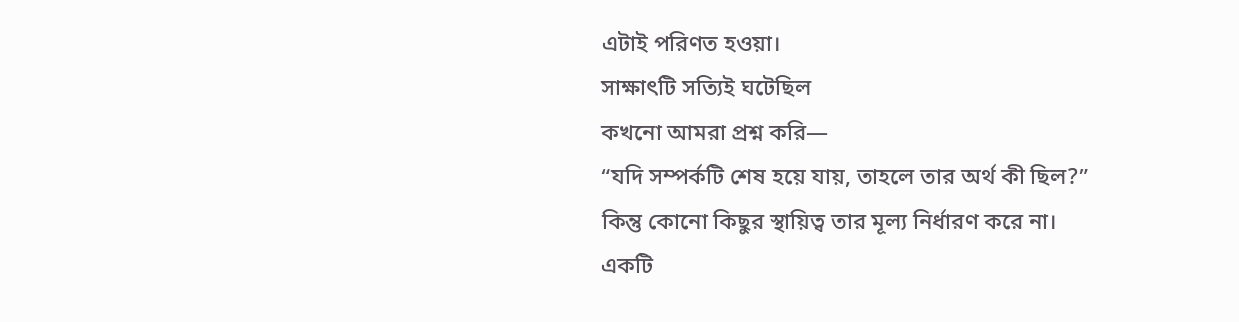এটাই পরিণত হওয়া।
সাক্ষাৎটি সত্যিই ঘটেছিল
কখনো আমরা প্রশ্ন করি—
“যদি সম্পর্কটি শেষ হয়ে যায়, তাহলে তার অর্থ কী ছিল?”
কিন্তু কোনো কিছুর স্থায়িত্ব তার মূল্য নির্ধারণ করে না।
একটি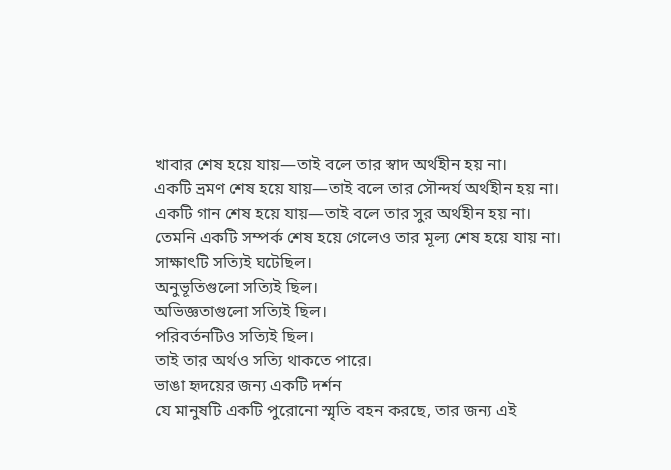খাবার শেষ হয়ে যায়—তাই বলে তার স্বাদ অর্থহীন হয় না।
একটি ভ্রমণ শেষ হয়ে যায়—তাই বলে তার সৌন্দর্য অর্থহীন হয় না।
একটি গান শেষ হয়ে যায়—তাই বলে তার সুর অর্থহীন হয় না।
তেমনি একটি সম্পর্ক শেষ হয়ে গেলেও তার মূল্য শেষ হয়ে যায় না।
সাক্ষাৎটি সত্যিই ঘটেছিল।
অনুভূতিগুলো সত্যিই ছিল।
অভিজ্ঞতাগুলো সত্যিই ছিল।
পরিবর্তনটিও সত্যিই ছিল।
তাই তার অর্থও সত্যি থাকতে পারে।
ভাঙা হৃদয়ের জন্য একটি দর্শন
যে মানুষটি একটি পুরোনো স্মৃতি বহন করছে, তার জন্য এই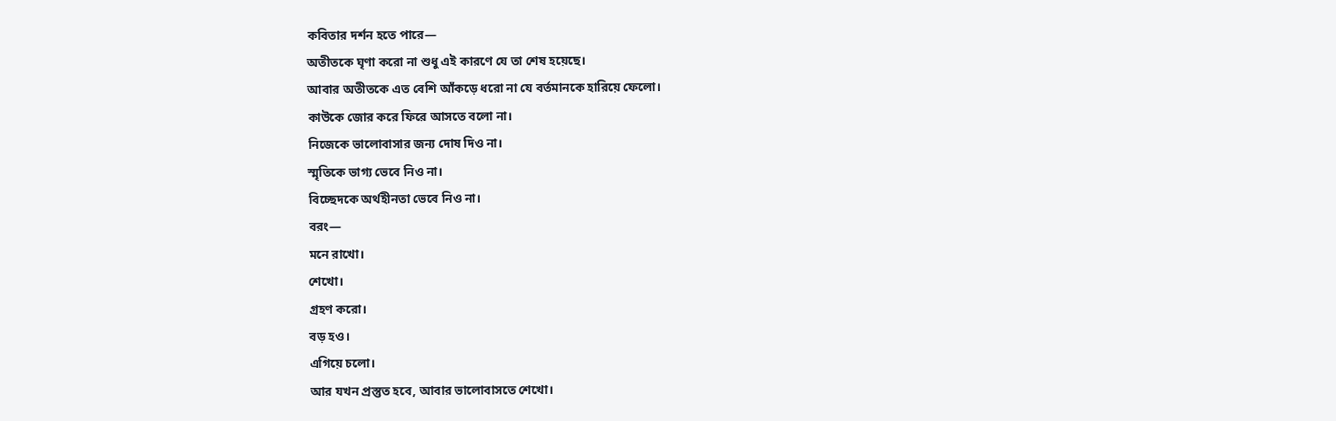কবিতার দর্শন হতে পারে—
অতীতকে ঘৃণা করো না শুধু এই কারণে যে তা শেষ হয়েছে।
আবার অতীতকে এত বেশি আঁকড়ে ধরো না যে বর্তমানকে হারিয়ে ফেলো।
কাউকে জোর করে ফিরে আসতে বলো না।
নিজেকে ভালোবাসার জন্য দোষ দিও না।
স্মৃতিকে ভাগ্য ভেবে নিও না।
বিচ্ছেদকে অর্থহীনতা ভেবে নিও না।
বরং—
মনে রাখো।
শেখো।
গ্রহণ করো।
বড় হও।
এগিয়ে চলো।
আর যখন প্রস্তুত হবে, আবার ভালোবাসতে শেখো।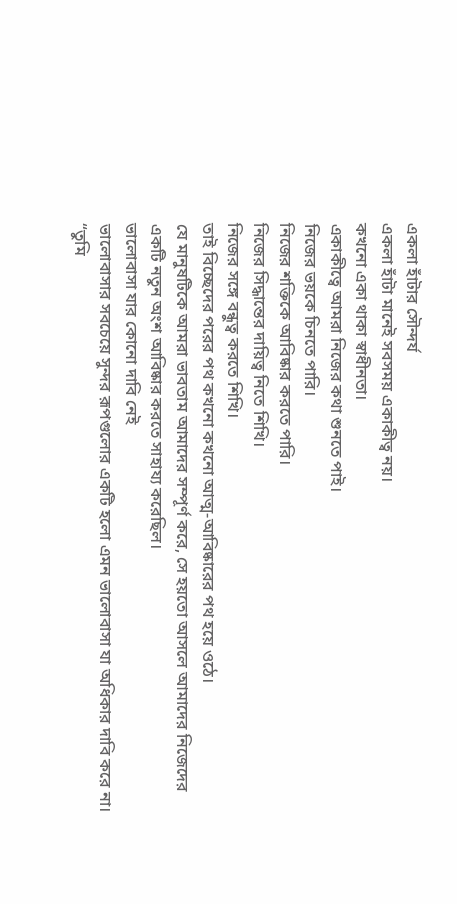একলা হাঁটার সৌন্দর্য
একলা হাঁটা মানেই সবসময় একাকীত্ব নয়।
কখনো একা থাকা স্বাধীনতা।
একাকীত্বে আমরা নিজের কথা শুনতে পাই।
নিজের ভয়কে চিনতে পারি।
নিজের শক্তিকে আবিষ্কার করতে পারি।
নিজের সিদ্ধান্তের দায়িত্ব নিতে শিখি।
নিজের সঙ্গে বন্ধুত্ব করতে শিখি।
তাই বিচ্ছেদের পরের পথ কখনো কখনো আত্ম-আবিষ্কারের পথ হয়ে ওঠে।
যে মানুষটিকে আমরা ভাবতাম আমাদের সম্পূর্ণ করে, সে হয়তো আসলে আমাদের নিজেদের একটি নতুন অংশ আবিষ্কার করতে সাহায্য করেছিল।
ভালোবাসা যার কোনো দাবি নেই
ভালোবাসার সবচেয়ে সুন্দর রূপগুলোর একটি হলো এমন ভালোবাসা যা অধিকার দাবি করে না।
“তুমি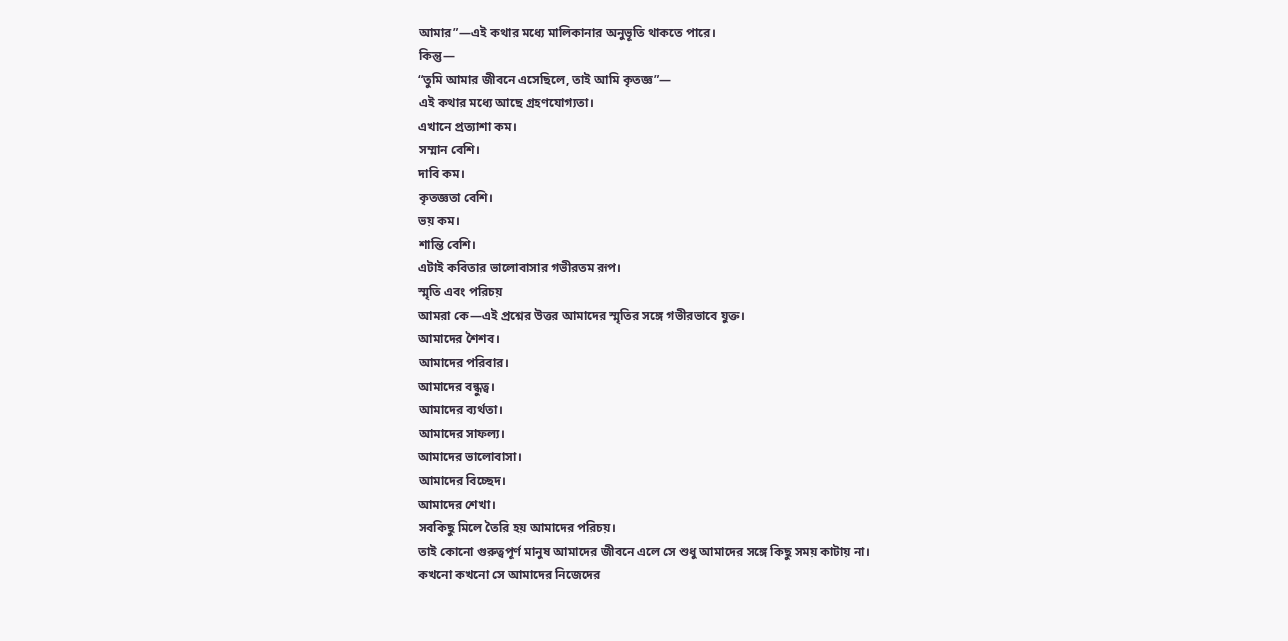আমার”—এই কথার মধ্যে মালিকানার অনুভূতি থাকতে পারে।
কিন্তু—
“তুমি আমার জীবনে এসেছিলে, তাই আমি কৃতজ্ঞ”—
এই কথার মধ্যে আছে গ্রহণযোগ্যতা।
এখানে প্রত্যাশা কম।
সম্মান বেশি।
দাবি কম।
কৃতজ্ঞতা বেশি।
ভয় কম।
শান্তি বেশি।
এটাই কবিতার ভালোবাসার গভীরতম রূপ।
স্মৃতি এবং পরিচয়
আমরা কে—এই প্রশ্নের উত্তর আমাদের স্মৃতির সঙ্গে গভীরভাবে যুক্ত।
আমাদের শৈশব।
আমাদের পরিবার।
আমাদের বন্ধুত্ব।
আমাদের ব্যর্থতা।
আমাদের সাফল্য।
আমাদের ভালোবাসা।
আমাদের বিচ্ছেদ।
আমাদের শেখা।
সবকিছু মিলে তৈরি হয় আমাদের পরিচয়।
তাই কোনো গুরুত্বপূর্ণ মানুষ আমাদের জীবনে এলে সে শুধু আমাদের সঙ্গে কিছু সময় কাটায় না।
কখনো কখনো সে আমাদের নিজেদের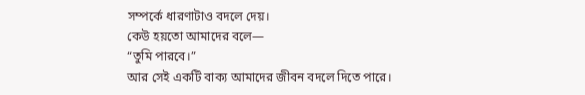সম্পর্কে ধারণাটাও বদলে দেয়।
কেউ হয়তো আমাদের বলে—
“তুমি পারবে।”
আর সেই একটি বাক্য আমাদের জীবন বদলে দিতে পারে।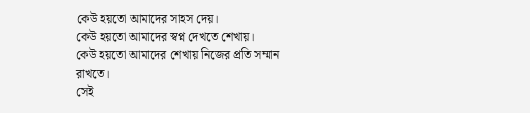কেউ হয়তো আমাদের সাহস দেয়।
কেউ হয়তো আমাদের স্বপ্ন দেখতে শেখায়।
কেউ হয়তো আমাদের শেখায় নিজের প্রতি সম্মান রাখতে।
সেই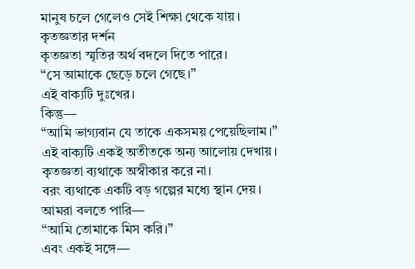মানুষ চলে গেলেও সেই শিক্ষা থেকে যায়।
কৃতজ্ঞতার দর্শন
কৃতজ্ঞতা স্মৃতির অর্থ বদলে দিতে পারে।
“সে আমাকে ছেড়ে চলে গেছে।”
এই বাক্যটি দুঃখের।
কিন্তু—
“আমি ভাগ্যবান যে তাকে একসময় পেয়েছিলাম।”
এই বাক্যটি একই অতীতকে অন্য আলোয় দেখায়।
কৃতজ্ঞতা ব্যথাকে অস্বীকার করে না।
বরং ব্যথাকে একটি বড় গল্পের মধ্যে স্থান দেয়।
আমরা বলতে পারি—
“আমি তোমাকে মিস করি।”
এবং একই সঙ্গে—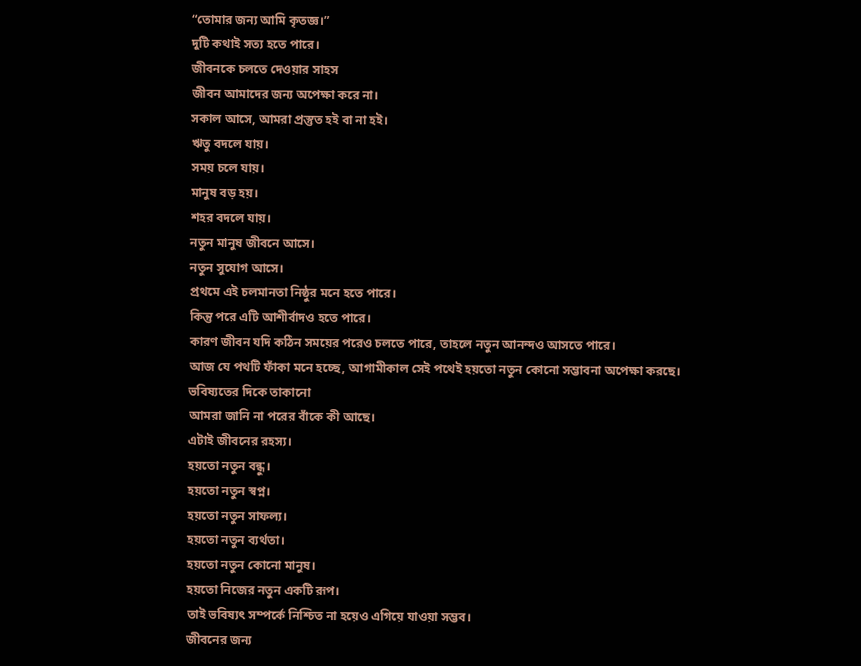“তোমার জন্য আমি কৃতজ্ঞ।”
দুটি কথাই সত্য হতে পারে।
জীবনকে চলতে দেওয়ার সাহস
জীবন আমাদের জন্য অপেক্ষা করে না।
সকাল আসে, আমরা প্রস্তুত হই বা না হই।
ঋতু বদলে যায়।
সময় চলে যায়।
মানুষ বড় হয়।
শহর বদলে যায়।
নতুন মানুষ জীবনে আসে।
নতুন সুযোগ আসে।
প্রথমে এই চলমানতা নিষ্ঠুর মনে হতে পারে।
কিন্তু পরে এটি আশীর্বাদও হতে পারে।
কারণ জীবন যদি কঠিন সময়ের পরেও চলতে পারে, তাহলে নতুন আনন্দও আসতে পারে।
আজ যে পথটি ফাঁকা মনে হচ্ছে, আগামীকাল সেই পথেই হয়তো নতুন কোনো সম্ভাবনা অপেক্ষা করছে।
ভবিষ্যতের দিকে তাকানো
আমরা জানি না পরের বাঁকে কী আছে।
এটাই জীবনের রহস্য।
হয়তো নতুন বন্ধু।
হয়তো নতুন স্বপ্ন।
হয়তো নতুন সাফল্য।
হয়তো নতুন ব্যর্থতা।
হয়তো নতুন কোনো মানুষ।
হয়তো নিজের নতুন একটি রূপ।
তাই ভবিষ্যৎ সম্পর্কে নিশ্চিত না হয়েও এগিয়ে যাওয়া সম্ভব।
জীবনের জন্য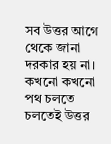সব উত্তর আগে থেকে জানা দরকার হয় না।
কখনো কখনো পথ চলতে চলতেই উত্তর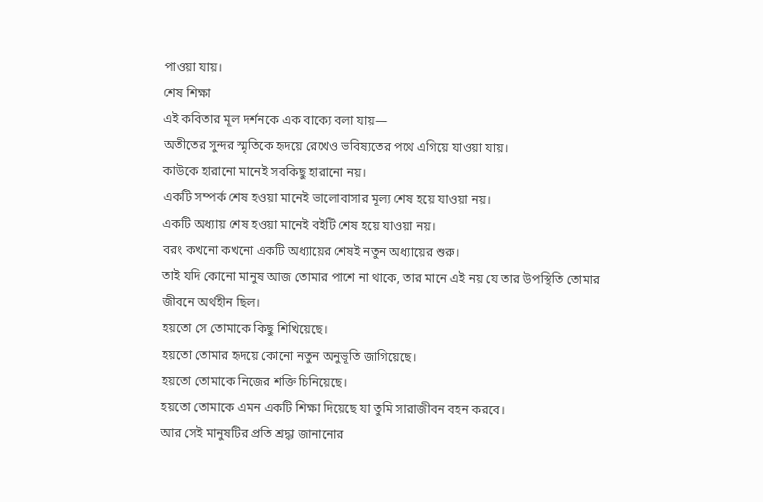পাওয়া যায়।
শেষ শিক্ষা
এই কবিতার মূল দর্শনকে এক বাক্যে বলা যায়—
অতীতের সুন্দর স্মৃতিকে হৃদয়ে রেখেও ভবিষ্যতের পথে এগিয়ে যাওয়া যায়।
কাউকে হারানো মানেই সবকিছু হারানো নয়।
একটি সম্পর্ক শেষ হওয়া মানেই ভালোবাসার মূল্য শেষ হয়ে যাওয়া নয়।
একটি অধ্যায় শেষ হওয়া মানেই বইটি শেষ হয়ে যাওয়া নয়।
বরং কখনো কখনো একটি অধ্যায়ের শেষই নতুন অধ্যায়ের শুরু।
তাই যদি কোনো মানুষ আজ তোমার পাশে না থাকে, তার মানে এই নয় যে তার উপস্থিতি তোমার জীবনে অর্থহীন ছিল।
হয়তো সে তোমাকে কিছু শিখিয়েছে।
হয়তো তোমার হৃদয়ে কোনো নতুন অনুভূতি জাগিয়েছে।
হয়তো তোমাকে নিজের শক্তি চিনিয়েছে।
হয়তো তোমাকে এমন একটি শিক্ষা দিয়েছে যা তুমি সারাজীবন বহন করবে।
আর সেই মানুষটির প্রতি শ্রদ্ধা জানানোর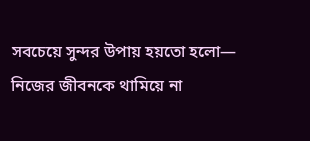সবচেয়ে সুন্দর উপায় হয়তো হলো—
নিজের জীবনকে থামিয়ে না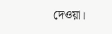দেওয়া।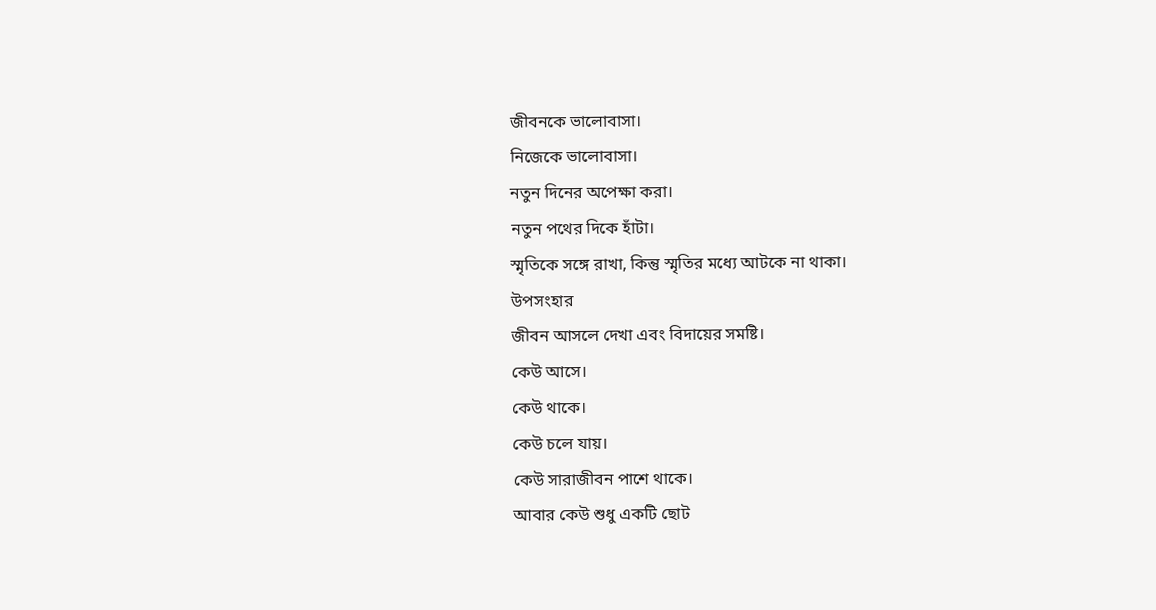জীবনকে ভালোবাসা।
নিজেকে ভালোবাসা।
নতুন দিনের অপেক্ষা করা।
নতুন পথের দিকে হাঁটা।
স্মৃতিকে সঙ্গে রাখা, কিন্তু স্মৃতির মধ্যে আটকে না থাকা।
উপসংহার
জীবন আসলে দেখা এবং বিদায়ের সমষ্টি।
কেউ আসে।
কেউ থাকে।
কেউ চলে যায়।
কেউ সারাজীবন পাশে থাকে।
আবার কেউ শুধু একটি ছোট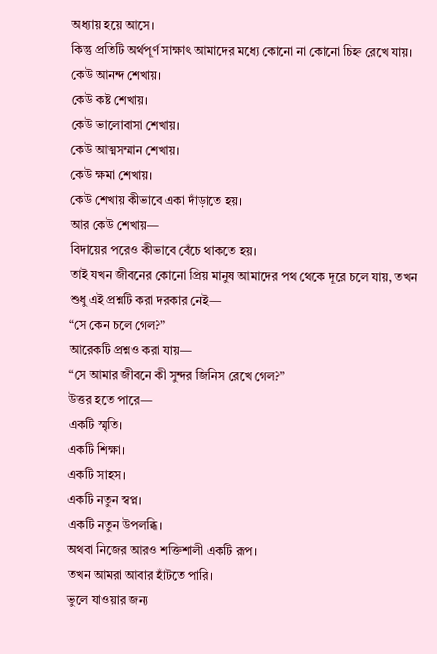অধ্যায় হয়ে আসে।
কিন্তু প্রতিটি অর্থপূর্ণ সাক্ষাৎ আমাদের মধ্যে কোনো না কোনো চিহ্ন রেখে যায়।
কেউ আনন্দ শেখায়।
কেউ কষ্ট শেখায়।
কেউ ভালোবাসা শেখায়।
কেউ আত্মসম্মান শেখায়।
কেউ ক্ষমা শেখায়।
কেউ শেখায় কীভাবে একা দাঁড়াতে হয়।
আর কেউ শেখায়—
বিদায়ের পরেও কীভাবে বেঁচে থাকতে হয়।
তাই যখন জীবনের কোনো প্রিয় মানুষ আমাদের পথ থেকে দূরে চলে যায়, তখন শুধু এই প্রশ্নটি করা দরকার নেই—
“সে কেন চলে গেল?”
আরেকটি প্রশ্নও করা যায়—
“সে আমার জীবনে কী সুন্দর জিনিস রেখে গেল?”
উত্তর হতে পারে—
একটি স্মৃতি।
একটি শিক্ষা।
একটি সাহস।
একটি নতুন স্বপ্ন।
একটি নতুন উপলব্ধি।
অথবা নিজের আরও শক্তিশালী একটি রূপ।
তখন আমরা আবার হাঁটতে পারি।
ভুলে যাওয়ার জন্য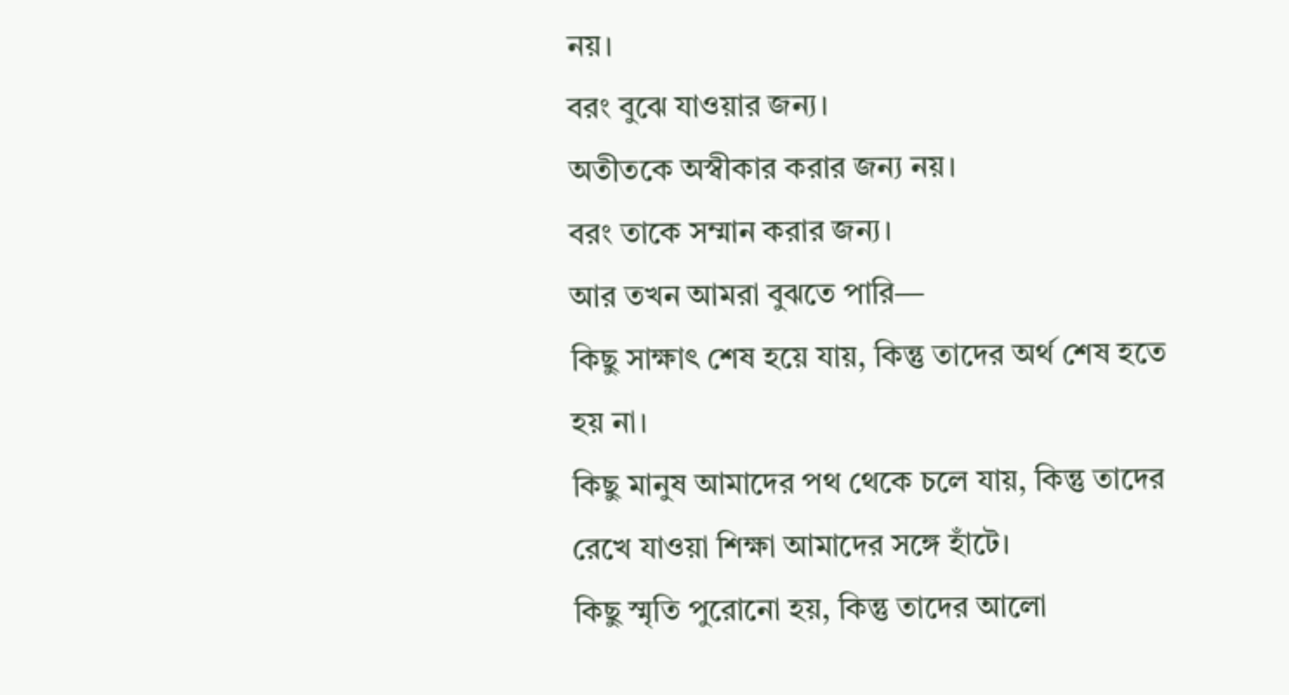নয়।
বরং বুঝে যাওয়ার জন্য।
অতীতকে অস্বীকার করার জন্য নয়।
বরং তাকে সম্মান করার জন্য।
আর তখন আমরা বুঝতে পারি—
কিছু সাক্ষাৎ শেষ হয়ে যায়, কিন্তু তাদের অর্থ শেষ হতে হয় না।
কিছু মানুষ আমাদের পথ থেকে চলে যায়, কিন্তু তাদের রেখে যাওয়া শিক্ষা আমাদের সঙ্গে হাঁটে।
কিছু স্মৃতি পুরোনো হয়, কিন্তু তাদের আলো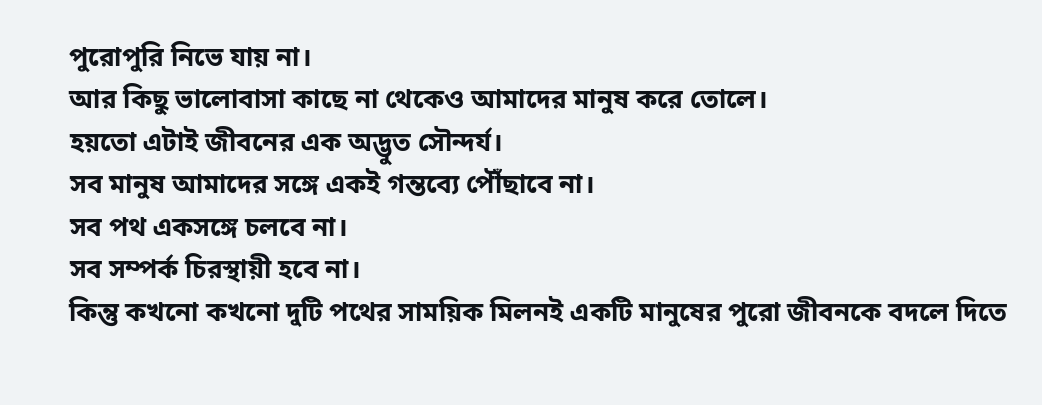পুরোপুরি নিভে যায় না।
আর কিছু ভালোবাসা কাছে না থেকেও আমাদের মানুষ করে তোলে।
হয়তো এটাই জীবনের এক অদ্ভুত সৌন্দর্য।
সব মানুষ আমাদের সঙ্গে একই গন্তব্যে পৌঁছাবে না।
সব পথ একসঙ্গে চলবে না।
সব সম্পর্ক চিরস্থায়ী হবে না।
কিন্তু কখনো কখনো দুটি পথের সাময়িক মিলনই একটি মানুষের পুরো জীবনকে বদলে দিতে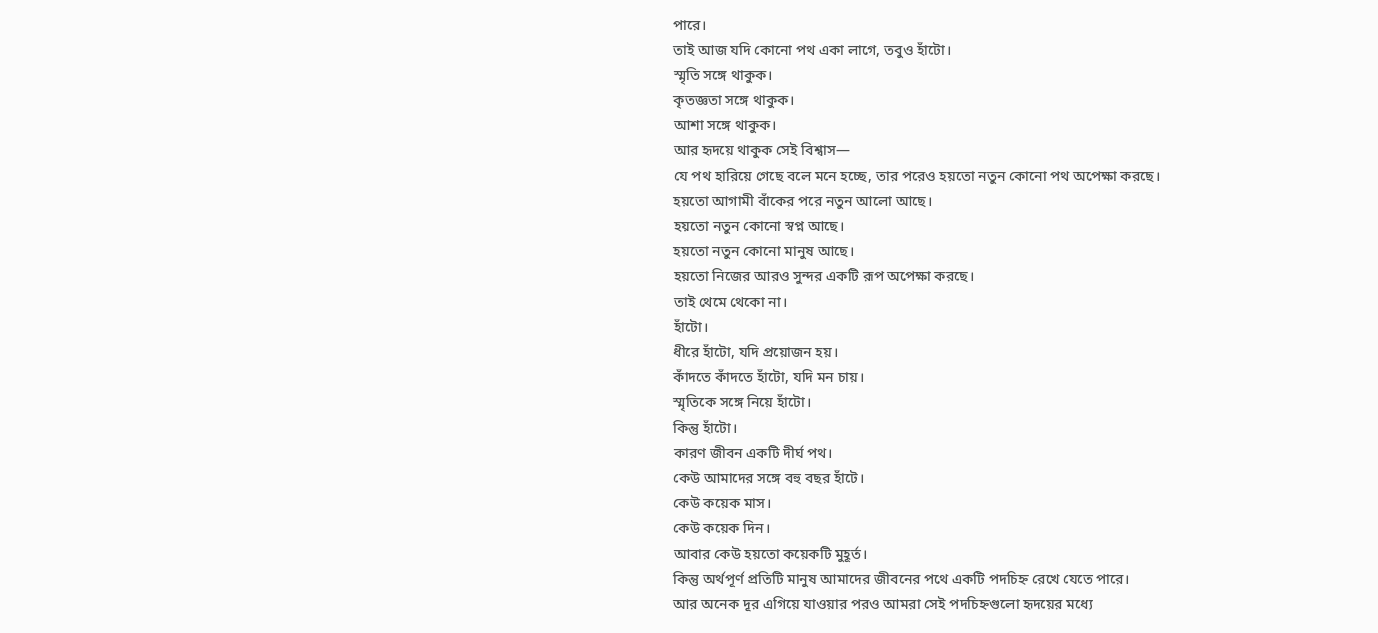পারে।
তাই আজ যদি কোনো পথ একা লাগে, তবুও হাঁটো।
স্মৃতি সঙ্গে থাকুক।
কৃতজ্ঞতা সঙ্গে থাকুক।
আশা সঙ্গে থাকুক।
আর হৃদয়ে থাকুক সেই বিশ্বাস—
যে পথ হারিয়ে গেছে বলে মনে হচ্ছে, তার পরেও হয়তো নতুন কোনো পথ অপেক্ষা করছে।
হয়তো আগামী বাঁকের পরে নতুন আলো আছে।
হয়তো নতুন কোনো স্বপ্ন আছে।
হয়তো নতুন কোনো মানুষ আছে।
হয়তো নিজের আরও সুন্দর একটি রূপ অপেক্ষা করছে।
তাই থেমে থেকো না।
হাঁটো।
ধীরে হাঁটো, যদি প্রয়োজন হয়।
কাঁদতে কাঁদতে হাঁটো, যদি মন চায়।
স্মৃতিকে সঙ্গে নিয়ে হাঁটো।
কিন্তু হাঁটো।
কারণ জীবন একটি দীর্ঘ পথ।
কেউ আমাদের সঙ্গে বহু বছর হাঁটে।
কেউ কয়েক মাস।
কেউ কয়েক দিন।
আবার কেউ হয়তো কয়েকটি মুহূর্ত।
কিন্তু অর্থপূর্ণ প্রতিটি মানুষ আমাদের জীবনের পথে একটি পদচিহ্ন রেখে যেতে পারে।
আর অনেক দূর এগিয়ে যাওয়ার পরও আমরা সেই পদচিহ্নগুলো হৃদয়ের মধ্যে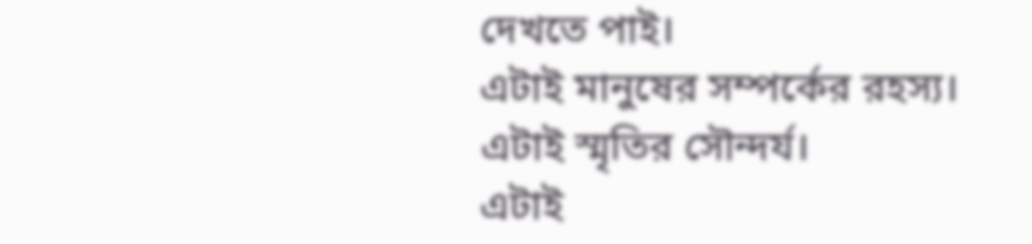দেখতে পাই।
এটাই মানুষের সম্পর্কের রহস্য।
এটাই স্মৃতির সৌন্দর্য।
এটাই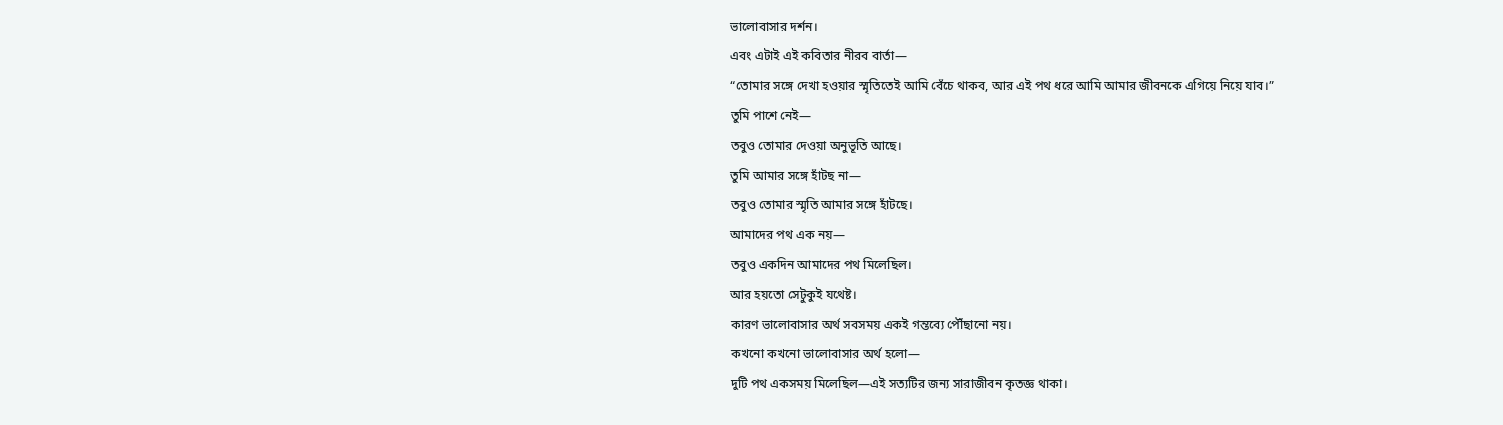ভালোবাসার দর্শন।
এবং এটাই এই কবিতার নীরব বার্তা—
“তোমার সঙ্গে দেখা হওয়ার স্মৃতিতেই আমি বেঁচে থাকব, আর এই পথ ধরে আমি আমার জীবনকে এগিয়ে নিয়ে যাব।”
তুমি পাশে নেই—
তবুও তোমার দেওয়া অনুভূতি আছে।
তুমি আমার সঙ্গে হাঁটছ না—
তবুও তোমার স্মৃতি আমার সঙ্গে হাঁটছে।
আমাদের পথ এক নয়—
তবুও একদিন আমাদের পথ মিলেছিল।
আর হয়তো সেটুকুই যথেষ্ট।
কারণ ভালোবাসার অর্থ সবসময় একই গন্তব্যে পৌঁছানো নয়।
কখনো কখনো ভালোবাসার অর্থ হলো—
দুটি পথ একসময় মিলেছিল—এই সত্যটির জন্য সারাজীবন কৃতজ্ঞ থাকা।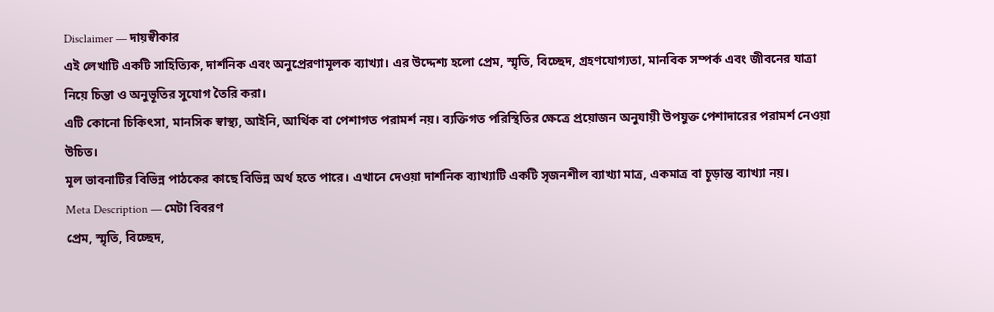Disclaimer — দায়স্বীকার
এই লেখাটি একটি সাহিত্যিক, দার্শনিক এবং অনুপ্রেরণামূলক ব্যাখ্যা। এর উদ্দেশ্য হলো প্রেম, স্মৃতি, বিচ্ছেদ, গ্রহণযোগ্যতা, মানবিক সম্পর্ক এবং জীবনের যাত্রা নিয়ে চিন্তা ও অনুভূতির সুযোগ তৈরি করা।
এটি কোনো চিকিৎসা, মানসিক স্বাস্থ্য, আইনি, আর্থিক বা পেশাগত পরামর্শ নয়। ব্যক্তিগত পরিস্থিতির ক্ষেত্রে প্রয়োজন অনুযায়ী উপযুক্ত পেশাদারের পরামর্শ নেওয়া উচিত।
মূল ভাবনাটির বিভিন্ন পাঠকের কাছে বিভিন্ন অর্থ হতে পারে। এখানে দেওয়া দার্শনিক ব্যাখ্যাটি একটি সৃজনশীল ব্যাখ্যা মাত্র, একমাত্র বা চূড়ান্ত ব্যাখ্যা নয়।
Meta Description — মেটা বিবরণ
প্রেম, স্মৃতি, বিচ্ছেদ,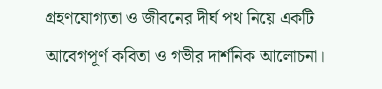গ্রহণযোগ্যতা ও জীবনের দীর্ঘ পথ নিয়ে একটি আবেগপূর্ণ কবিতা ও গভীর দার্শনিক আলোচনা।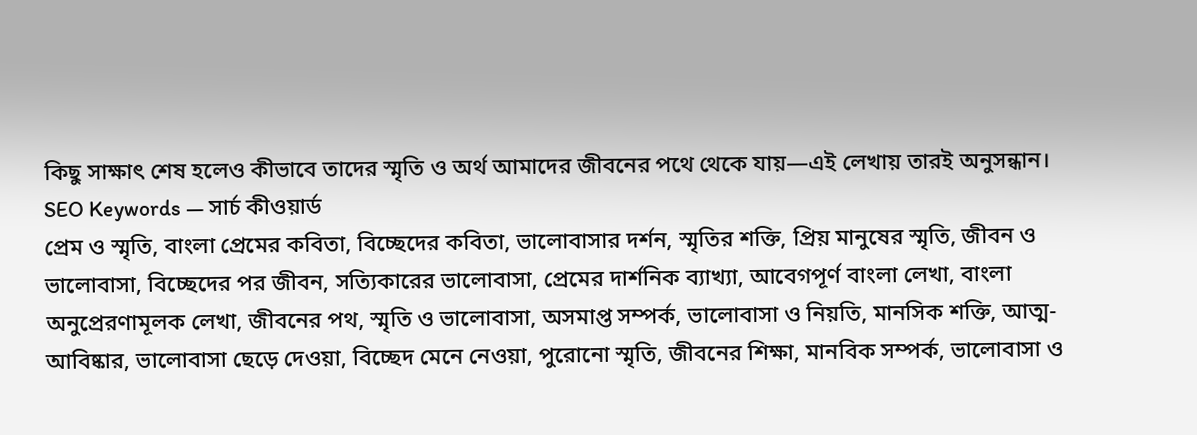কিছু সাক্ষাৎ শেষ হলেও কীভাবে তাদের স্মৃতি ও অর্থ আমাদের জীবনের পথে থেকে যায়—এই লেখায় তারই অনুসন্ধান।
SEO Keywords — সার্চ কীওয়ার্ড
প্রেম ও স্মৃতি, বাংলা প্রেমের কবিতা, বিচ্ছেদের কবিতা, ভালোবাসার দর্শন, স্মৃতির শক্তি, প্রিয় মানুষের স্মৃতি, জীবন ও ভালোবাসা, বিচ্ছেদের পর জীবন, সত্যিকারের ভালোবাসা, প্রেমের দার্শনিক ব্যাখ্যা, আবেগপূর্ণ বাংলা লেখা, বাংলা অনুপ্রেরণামূলক লেখা, জীবনের পথ, স্মৃতি ও ভালোবাসা, অসমাপ্ত সম্পর্ক, ভালোবাসা ও নিয়তি, মানসিক শক্তি, আত্ম-আবিষ্কার, ভালোবাসা ছেড়ে দেওয়া, বিচ্ছেদ মেনে নেওয়া, পুরোনো স্মৃতি, জীবনের শিক্ষা, মানবিক সম্পর্ক, ভালোবাসা ও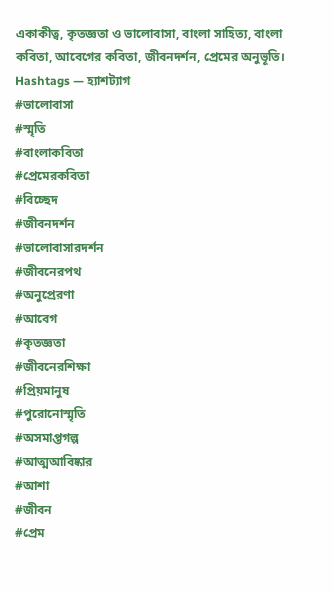একাকীত্ব, কৃতজ্ঞতা ও ভালোবাসা, বাংলা সাহিত্য, বাংলা কবিতা, আবেগের কবিতা, জীবনদর্শন, প্রেমের অনুভূতি।
Hashtags — হ্যাশট্যাগ
#ভালোবাসা
#স্মৃতি
#বাংলাকবিতা
#প্রেমেরকবিতা
#বিচ্ছেদ
#জীবনদর্শন
#ভালোবাসারদর্শন
#জীবনেরপথ
#অনুপ্রেরণা
#আবেগ
#কৃতজ্ঞতা
#জীবনেরশিক্ষা
#প্রিয়মানুষ
#পুরোনোস্মৃতি
#অসমাপ্তগল্প
#আত্মআবিষ্কার
#আশা
#জীবন
#প্রেম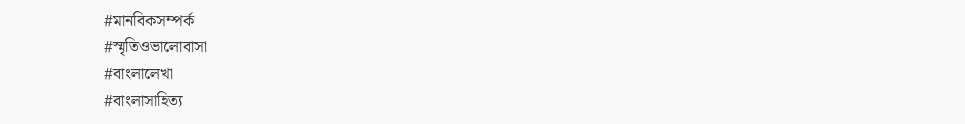#মানবিকসম্পর্ক
#স্মৃতিওভালোবাসা
#বাংলালেখা
#বাংলাসাহিত্য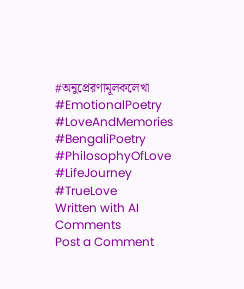#অনুপ্রেরণামূলকলেখা
#EmotionalPoetry
#LoveAndMemories
#BengaliPoetry
#PhilosophyOfLove
#LifeJourney
#TrueLove
Written with AI
Comments
Post a Comment